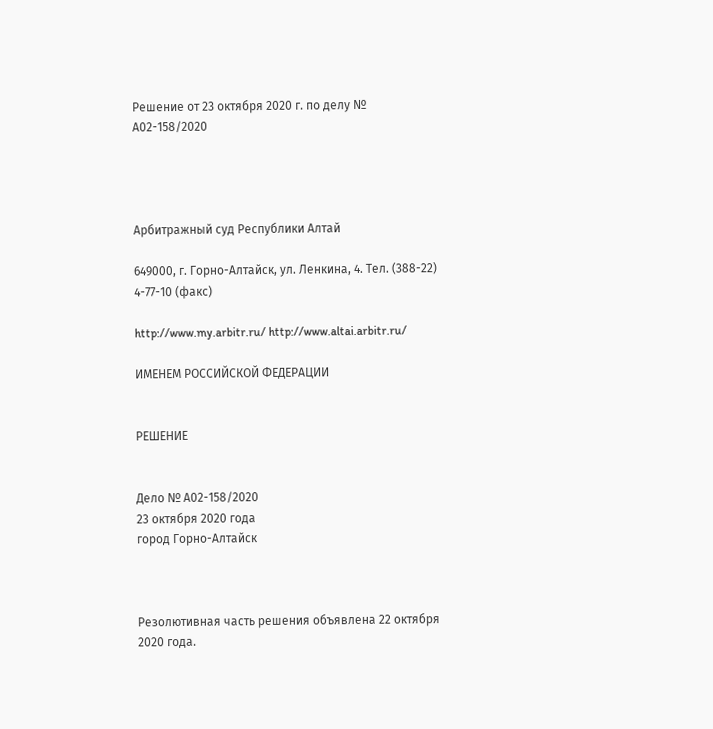Решение от 23 октября 2020 г. по делу № А02-158/2020




Арбитражный суд Республики Алтай

649000, г. Горно-Алтайск, ул. Ленкина, 4. Тел. (388-22) 4-77-10 (факс)

http://www.my.arbitr.ru/ http://www.altai.arbitr.ru/

ИМЕНЕМ РОССИЙСКОЙ ФЕДЕРАЦИИ


РЕШЕНИЕ


Дело № А02-158/2020
23 октября 2020 года
город Горно-Алтайск



Резолютивная часть решения объявлена 22 октября 2020 года.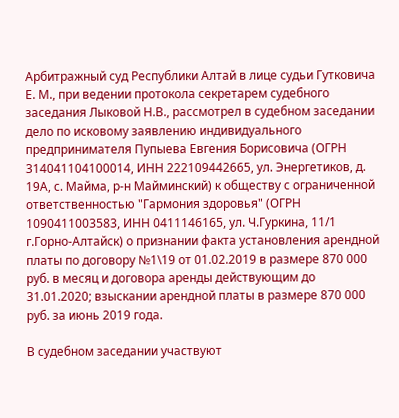Арбитражный суд Республики Алтай в лице судьи Гутковича Е. М., при ведении протокола секретарем судебного заседания Лыковой Н.В., рассмотрел в судебном заседании дело по исковому заявлению индивидуального предпринимателя Пупыева Евгения Борисовича (ОГРН 314041104100014, ИНН 222109442665, ул. Энергетиков, д. 19А, с. Майма, р-н Майминский) к обществу с ограниченной ответственностью "Гармония здоровья" (ОГРН 1090411003583, ИНН 0411146165, ул. Ч.Гуркина, 11/1 г.Горно-Алтайск) о признании факта установления арендной платы по договору №1\19 от 01.02.2019 в размере 870 000 руб. в месяц и договора аренды действующим до 31.01.2020; взыскании арендной платы в размере 870 000 руб. за июнь 2019 года.

В судебном заседании участвуют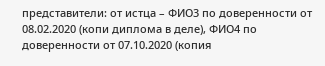представители: от истца – ФИО3 по доверенности от 08.02.2020 (копи диплома в деле), ФИО4 по доверенности от 07.10.2020 (копия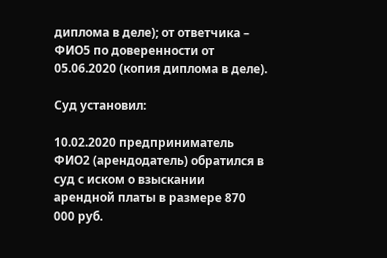диплома в деле); от ответчика – ФИО5 по доверенности от 05.06.2020 (копия диплома в деле).

Суд установил:

10.02.2020 предприниматель ФИО2 (арендодатель) обратился в суд с иском о взыскании арендной платы в размере 870 000 руб.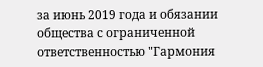за июнь 2019 года и обязании общества с ограниченной ответственностью "Гармония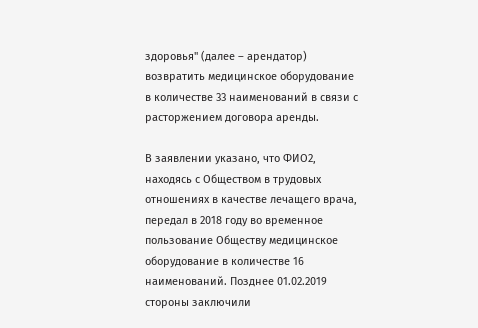здоровья" (далее – арендатор) возвратить медицинское оборудование в количестве 33 наименований в связи с расторжением договора аренды.

В заявлении указано, что ФИО2, находясь с Обществом в трудовых отношениях в качестве лечащего врача, передал в 2018 году во временное пользование Обществу медицинское оборудование в количестве 16 наименований. Позднее 01.02.2019 стороны заключили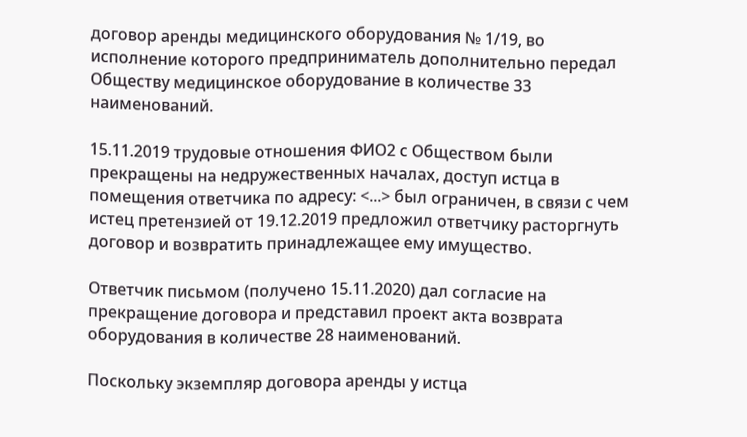договор аренды медицинского оборудования № 1/19, во исполнение которого предприниматель дополнительно передал Обществу медицинское оборудование в количестве 33 наименований.

15.11.2019 трудовые отношения ФИО2 с Обществом были прекращены на недружественных началах, доступ истца в помещения ответчика по адресу: <...> был ограничен, в связи с чем истец претензией от 19.12.2019 предложил ответчику расторгнуть договор и возвратить принадлежащее ему имущество.

Ответчик письмом (получено 15.11.2020) дал согласие на прекращение договора и представил проект акта возврата оборудования в количестве 28 наименований.

Поскольку экземпляр договора аренды у истца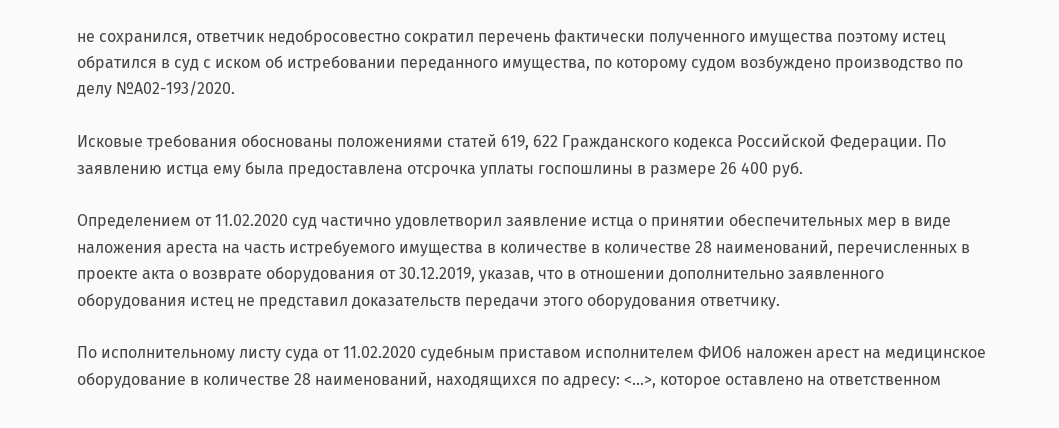не сохранился, ответчик недобросовестно сократил перечень фактически полученного имущества поэтому истец обратился в суд с иском об истребовании переданного имущества, по которому судом возбуждено производство по делу №А02-193/2020.

Исковые требования обоснованы положениями статей 619, 622 Гражданского кодекса Российской Федерации. По заявлению истца ему была предоставлена отсрочка уплаты госпошлины в размере 26 400 руб.

Определением от 11.02.2020 суд частично удовлетворил заявление истца о принятии обеспечительных мер в виде наложения ареста на часть истребуемого имущества в количестве в количестве 28 наименований, перечисленных в проекте акта о возврате оборудования от 30.12.2019, указав, что в отношении дополнительно заявленного оборудования истец не представил доказательств передачи этого оборудования ответчику.

По исполнительному листу суда от 11.02.2020 судебным приставом исполнителем ФИО6 наложен арест на медицинское оборудование в количестве 28 наименований, находящихся по адресу: <...>, которое оставлено на ответственном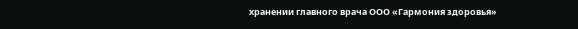хранении главного врача ООО «Гармония здоровья»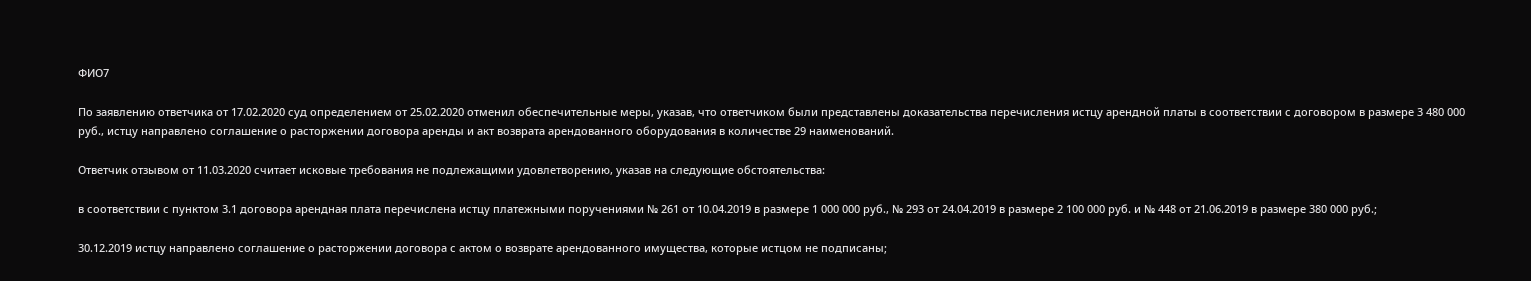ФИО7

По заявлению ответчика от 17.02.2020 суд определением от 25.02.2020 отменил обеспечительные меры, указав, что ответчиком были представлены доказательства перечисления истцу арендной платы в соответствии с договором в размере 3 480 000 руб., истцу направлено соглашение о расторжении договора аренды и акт возврата арендованного оборудования в количестве 29 наименований.

Ответчик отзывом от 11.03.2020 считает исковые требования не подлежащими удовлетворению, указав на следующие обстоятельства:

в соответствии с пунктом 3.1 договора арендная плата перечислена истцу платежными поручениями № 261 от 10.04.2019 в размере 1 000 000 руб., № 293 от 24.04.2019 в размере 2 100 000 руб. и № 448 от 21.06.2019 в размере 380 000 руб.;

30.12.2019 истцу направлено соглашение о расторжении договора с актом о возврате арендованного имущества, которые истцом не подписаны;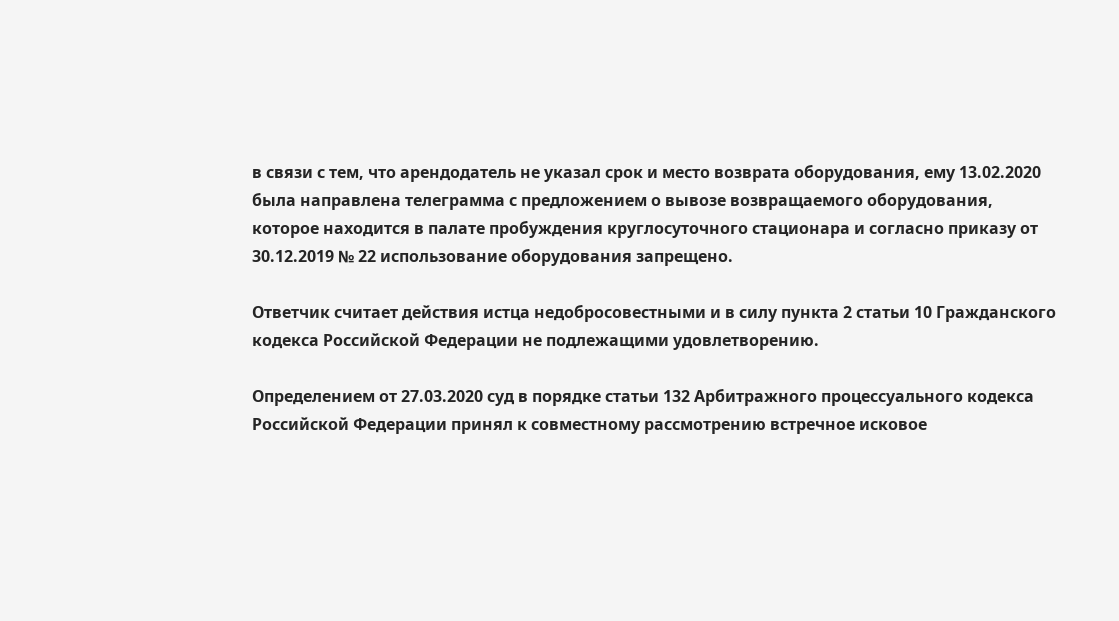в связи с тем, что арендодатель не указал срок и место возврата оборудования, ему 13.02.2020 была направлена телеграмма с предложением о вывозе возвращаемого оборудования, которое находится в палате пробуждения круглосуточного стационара и согласно приказу от 30.12.2019 № 22 использование оборудования запрещено.

Ответчик считает действия истца недобросовестными и в силу пункта 2 статьи 10 Гражданского кодекса Российской Федерации не подлежащими удовлетворению.

Определением от 27.03.2020 суд в порядке статьи 132 Арбитражного процессуального кодекса Российской Федерации принял к совместному рассмотрению встречное исковое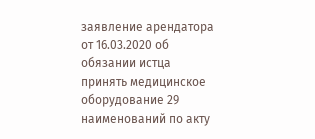заявление арендатора от 16.03.2020 об обязании истца принять медицинское оборудование 29 наименований по акту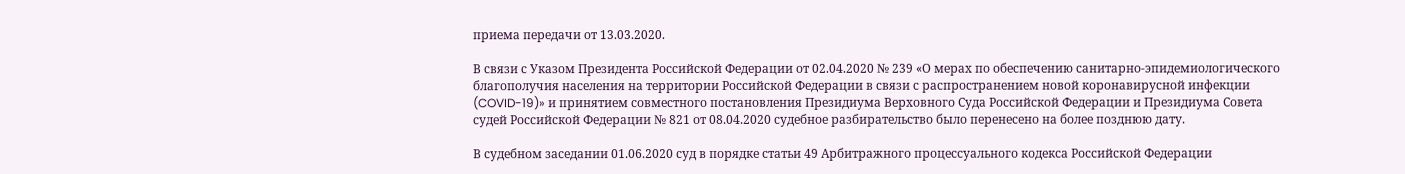приема передачи от 13.03.2020.

В связи с Указом Президента Российской Федерации от 02.04.2020 № 239 «О мерах по обеспечению санитарно-эпидемиологического благополучия населения на территории Российской Федерации в связи с распространением новой коронавирусной инфекции (COVID-19)» и принятием совместного постановления Президиума Верховного Суда Российской Федерации и Президиума Совета судей Российской Федерации № 821 от 08.04.2020 судебное разбирательство было перенесено на более позднюю дату.

В судебном заседании 01.06.2020 суд в порядке статьи 49 Арбитражного процессуального кодекса Российской Федерации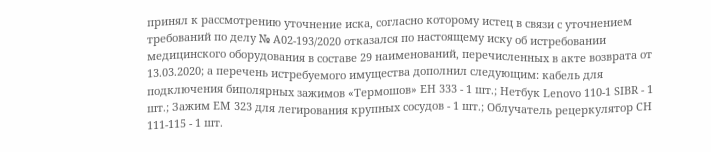принял к рассмотрению уточнение иска, согласно которому истец в связи с уточнением требований по делу № А02-193/2020 отказался по настоящему иску об истребовании медицинского оборудования в составе 29 наименований, перечисленных в акте возврата от 13.03.2020; а перечень истребуемого имущества дополнил следующим: кабель для подключения биполярных зажимов «Термошов» ЕН 333 - 1 шт.; Нетбук Lenovo 110-1 SIBR - 1 шт.; Зажим ЕМ 323 для легирования крупных сосудов - 1 шт.; Облучатель рецеркулятор СН 111-115 - 1 шт.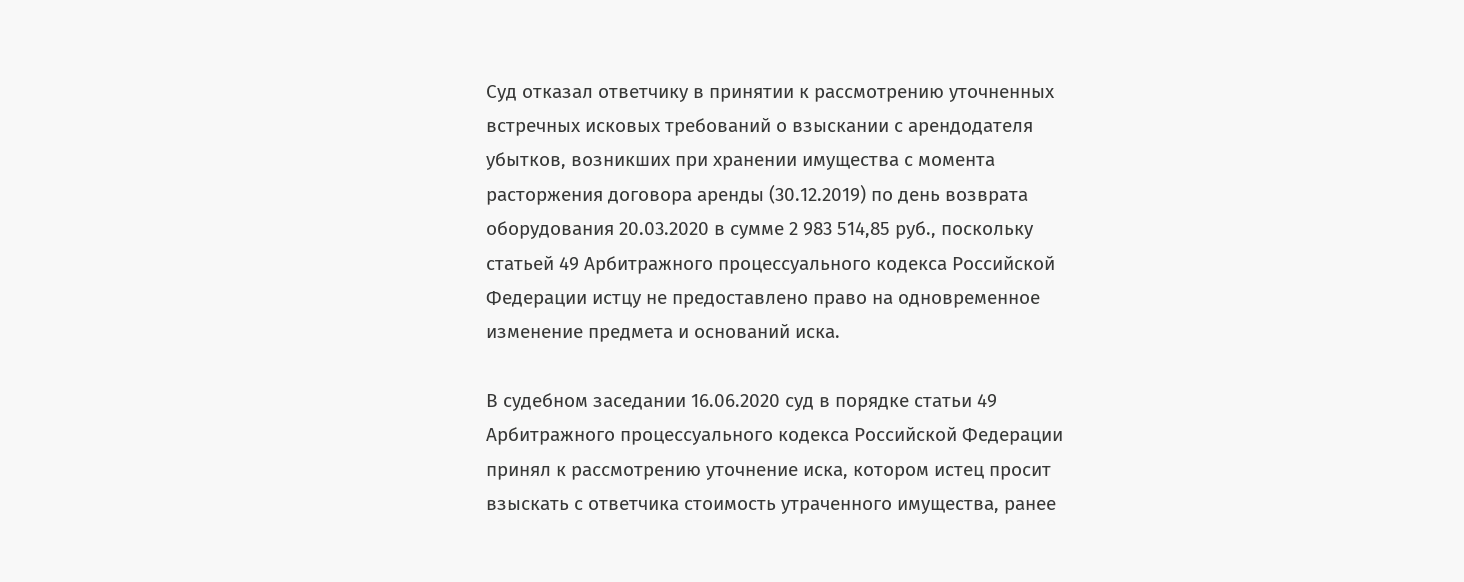Суд отказал ответчику в принятии к рассмотрению уточненных встречных исковых требований о взыскании с арендодателя убытков, возникших при хранении имущества с момента расторжения договора аренды (30.12.2019) по день возврата оборудования 20.03.2020 в сумме 2 983 514,85 руб., поскольку статьей 49 Арбитражного процессуального кодекса Российской Федерации истцу не предоставлено право на одновременное изменение предмета и оснований иска.

В судебном заседании 16.06.2020 суд в порядке статьи 49 Арбитражного процессуального кодекса Российской Федерации принял к рассмотрению уточнение иска, котором истец просит взыскать с ответчика стоимость утраченного имущества, ранее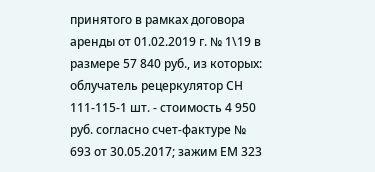принятого в рамках договора аренды от 01.02.2019 г. № 1\19 в размере 57 840 руб., из которых: облучатель рецеркулятор СН 111-115-1 шт. - стоимость 4 950 руб. согласно счет-фактуре № 693 от 30.05.2017; зажим ЕМ 323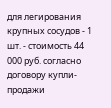для легирования крупных сосудов - 1 шт. - стоимость 44 000 руб. согласно договору купли-продажи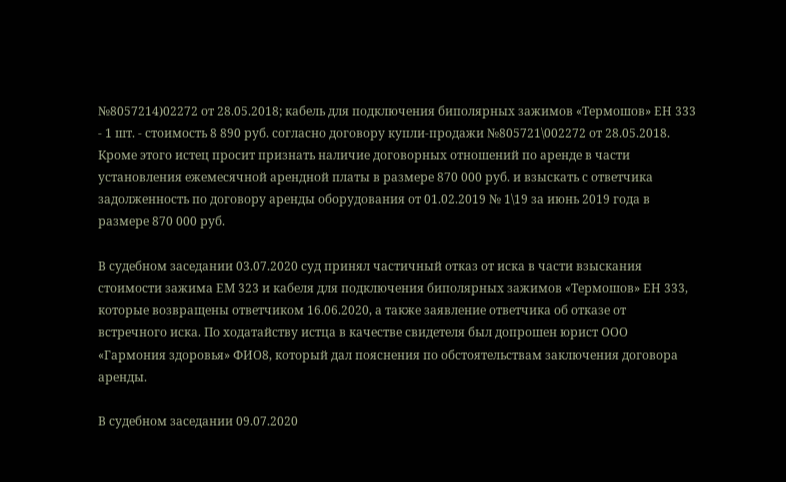№8057214)02272 от 28.05.2018; кабель для подключения биполярных зажимов «Термошов» ЕН 333 - 1 шт. - стоимость 8 890 руб. согласно договору купли-продажи №805721\002272 от 28.05.2018. Кроме этого истец просит признать наличие договорных отношений по аренде в части установления ежемесячной арендной платы в размере 870 000 руб. и взыскать с ответчика задолженность по договору аренды оборудования от 01.02.2019 № 1\19 за июнь 2019 года в размере 870 000 руб.

В судебном заседании 03.07.2020 суд принял частичный отказ от иска в части взыскания стоимости зажима ЕМ 323 и кабеля для подключения биполярных зажимов «Термошов» ЕН 333, которые возвращены ответчиком 16.06.2020, а также заявление ответчика об отказе от встречного иска. По ходатайству истца в качестве свидетеля был допрошен юрист ООО «Гармония здоровья» ФИО8, который дал пояснения по обстоятельствам заключения договора аренды.

В судебном заседании 09.07.2020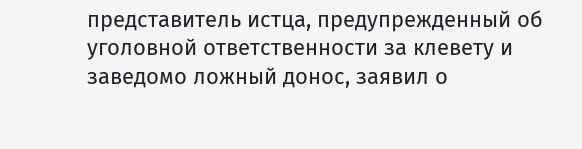представитель истца, предупрежденный об уголовной ответственности за клевету и заведомо ложный донос, заявил о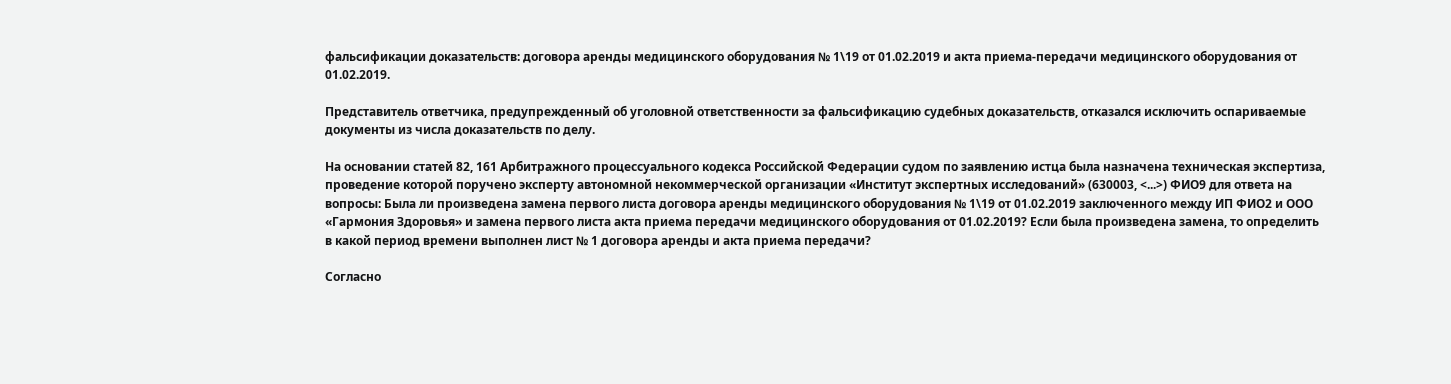фальсификации доказательств: договора аренды медицинского оборудования № 1\19 от 01.02.2019 и акта приема-передачи медицинского оборудования от 01.02.2019.

Представитель ответчика, предупрежденный об уголовной ответственности за фальсификацию судебных доказательств, отказался исключить оспариваемые документы из числа доказательств по делу.

На основании статей 82, 161 Арбитражного процессуального кодекса Российской Федерации судом по заявлению истца была назначена техническая экспертиза, проведение которой поручено эксперту автономной некоммерческой организации «Институт экспертных исследований» (630003, <...>) ФИО9 для ответа на вопросы: Была ли произведена замена первого листа договора аренды медицинского оборудования № 1\19 от 01.02.2019 заключенного между ИП ФИО2 и ООО «Гармония Здоровья» и замена первого листа акта приема передачи медицинского оборудования от 01.02.2019? Если была произведена замена, то определить в какой период времени выполнен лист № 1 договора аренды и акта приема передачи?

Согласно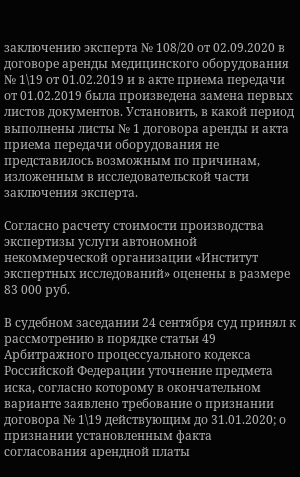заключению эксперта № 108/20 от 02.09.2020 в договоре аренды медицинского оборудования № 1\19 от 01.02.2019 и в акте приема передачи от 01.02.2019 была произведена замена первых листов документов. Установить, в какой период выполнены листы № 1 договора аренды и акта приема передачи оборудования не представилось возможным по причинам, изложенным в исследовательской части заключения эксперта.

Согласно расчету стоимости производства экспертизы услуги автономной некоммерческой организации «Институт экспертных исследований» оценены в размере 83 000 руб.

В судебном заседании 24 сентября суд принял к рассмотрению в порядке статьи 49 Арбитражного процессуального кодекса Российской Федерации уточнение предмета иска, согласно которому в окончательном варианте заявлено требование о признании договора № 1\19 действующим до 31.01.2020; о признании установленным факта согласования арендной платы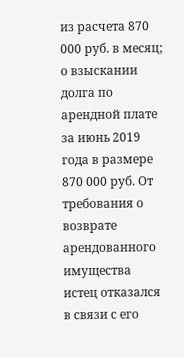из расчета 870 000 руб. в месяц; о взыскании долга по арендной плате за июнь 2019 года в размере 870 000 руб. От требования о возврате арендованного имущества истец отказался в связи с его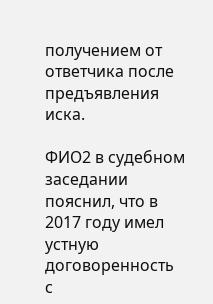получением от ответчика после предъявления иска.

ФИО2 в судебном заседании пояснил, что в 2017 году имел устную договоренность с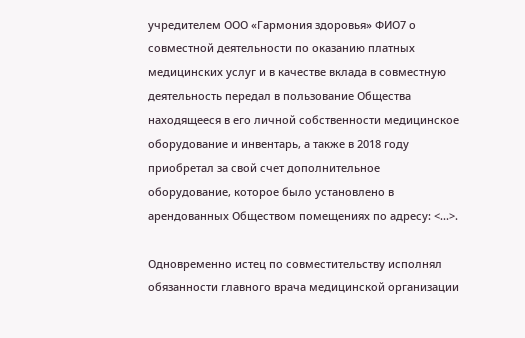учредителем ООО «Гармония здоровья» ФИО7 о совместной деятельности по оказанию платных медицинских услуг и в качестве вклада в совместную деятельность передал в пользование Общества находящееся в его личной собственности медицинское оборудование и инвентарь, а также в 2018 году приобретал за свой счет дополнительное оборудование, которое было установлено в арендованных Обществом помещениях по адресу: <...>.

Одновременно истец по совместительству исполнял обязанности главного врача медицинской организации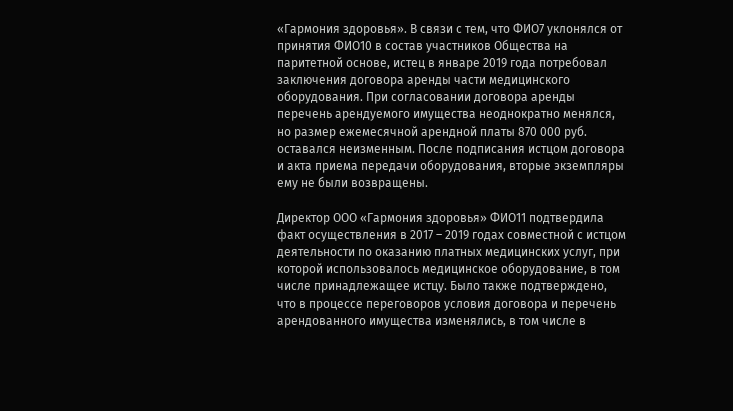«Гармония здоровья». В связи с тем, что ФИО7 уклонялся от принятия ФИО10 в состав участников Общества на паритетной основе, истец в январе 2019 года потребовал заключения договора аренды части медицинского оборудования. При согласовании договора аренды перечень арендуемого имущества неоднократно менялся, но размер ежемесячной арендной платы 870 000 руб. оставался неизменным. После подписания истцом договора и акта приема передачи оборудования, вторые экземпляры ему не были возвращены.

Директор ООО «Гармония здоровья» ФИО11 подтвердила факт осуществления в 2017 – 2019 годах совместной с истцом деятельности по оказанию платных медицинских услуг, при которой использовалось медицинское оборудование, в том числе принадлежащее истцу. Было также подтверждено, что в процессе переговоров условия договора и перечень арендованного имущества изменялись, в том числе в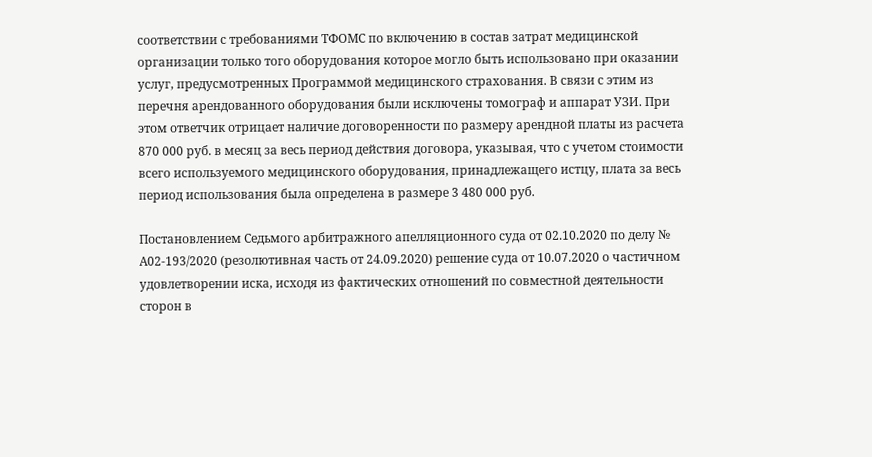соответствии с требованиями ТФОМС по включению в состав затрат медицинской организации только того оборудования которое могло быть использовано при оказании услуг, предусмотренных Программой медицинского страхования. В связи с этим из перечня арендованного оборудования были исключены томограф и аппарат УЗИ. При этом ответчик отрицает наличие договоренности по размеру арендной платы из расчета 870 000 руб. в месяц за весь период действия договора, указывая, что с учетом стоимости всего используемого медицинского оборудования, принадлежащего истцу, плата за весь период использования была определена в размере 3 480 000 руб.

Постановлением Седьмого арбитражного апелляционного суда от 02.10.2020 по делу № А02-193/2020 (резолютивная часть от 24.09.2020) решение суда от 10.07.2020 о частичном удовлетворении иска, исходя из фактических отношений по совместной деятельности сторон в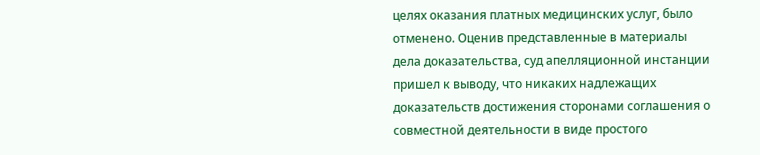целях оказания платных медицинских услуг, было отменено. Оценив представленные в материалы дела доказательства, суд апелляционной инстанции пришел к выводу, что никаких надлежащих доказательств достижения сторонами соглашения о совместной деятельности в виде простого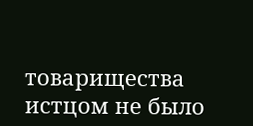товарищества истцом не было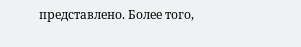представлено. Более того,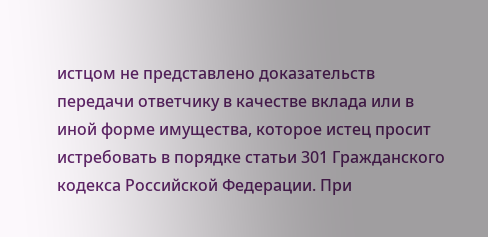истцом не представлено доказательств передачи ответчику в качестве вклада или в иной форме имущества, которое истец просит истребовать в порядке статьи 301 Гражданского кодекса Российской Федерации. При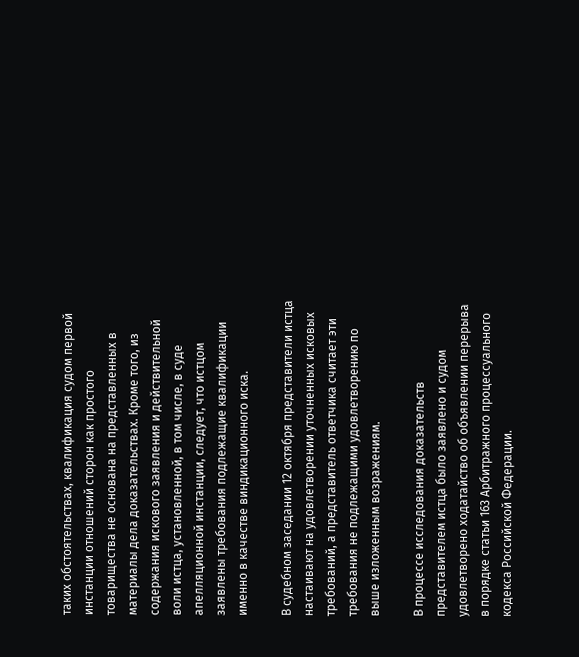таких обстоятельствах, квалификация судом первой инстанции отношений сторон как простого товарищества не основана на представленных в материалы дела доказательствах. Кроме того, из содержания искового заявления и действительной воли истца, установленной, в том числе, в суде апелляционной инстанции, следует, что истцом заявлены требования подлежащие квалификации именно в качестве виндикационного иска.

В судебном заседании 12 октября представители истца настаивают на удовлетворении уточненных исковых требований, а представитель ответчика считает эти требования не подлежащими удовлетворению по выше изложенным возражениям.

В процессе исследования доказательств представителем истца было заявлено и судом удовлетворено ходатайство об объявлении перерыва в порядке статьи 163 Арбитражного процессуального кодекса Российской Федерации.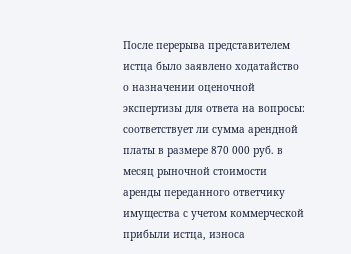После перерыва представителем истца было заявлено ходатайство о назначении оценочной экспертизы для ответа на вопросы: соответствует ли сумма арендной платы в размере 870 000 руб. в месяц рыночной стоимости аренды переданного ответчику имущества с учетом коммерческой прибыли истца, износа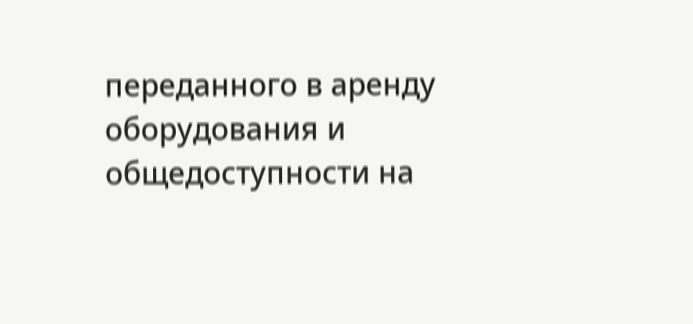переданного в аренду оборудования и общедоступности на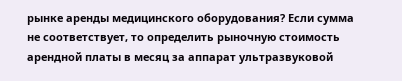рынке аренды медицинского оборудования? Если сумма не соответствует, то определить рыночную стоимость арендной платы в месяц за аппарат ультразвуковой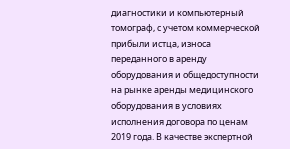диагностики и компьютерный томограф, с учетом коммерческой прибыли истца, износа переданного в аренду оборудования и общедоступности на рынке аренды медицинского оборудования в условиях исполнения договора по ценам 2019 года. В качестве экспертной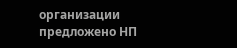организации предложено НП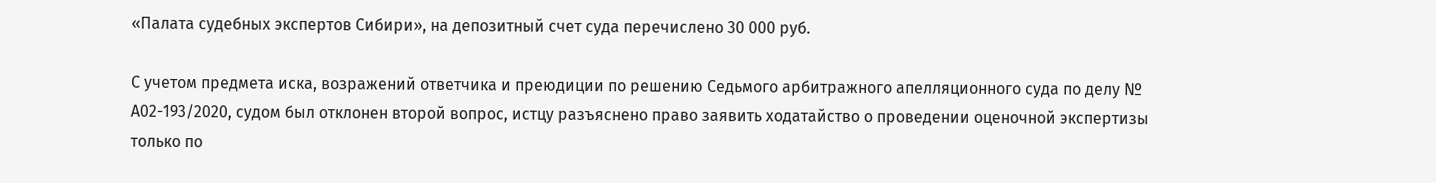«Палата судебных экспертов Сибири», на депозитный счет суда перечислено 30 000 руб.

С учетом предмета иска, возражений ответчика и преюдиции по решению Седьмого арбитражного апелляционного суда по делу № А02-193/2020, судом был отклонен второй вопрос, истцу разъяснено право заявить ходатайство о проведении оценочной экспертизы только по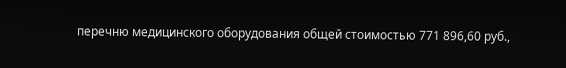перечню медицинского оборудования общей стоимостью 771 896,60 руб.,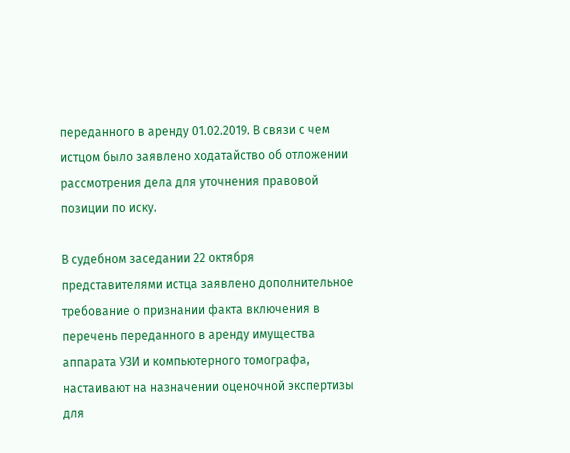переданного в аренду 01.02.2019. В связи с чем истцом было заявлено ходатайство об отложении рассмотрения дела для уточнения правовой позиции по иску.

В судебном заседании 22 октября представителями истца заявлено дополнительное требование о признании факта включения в перечень переданного в аренду имущества аппарата УЗИ и компьютерного томографа, настаивают на назначении оценочной экспертизы для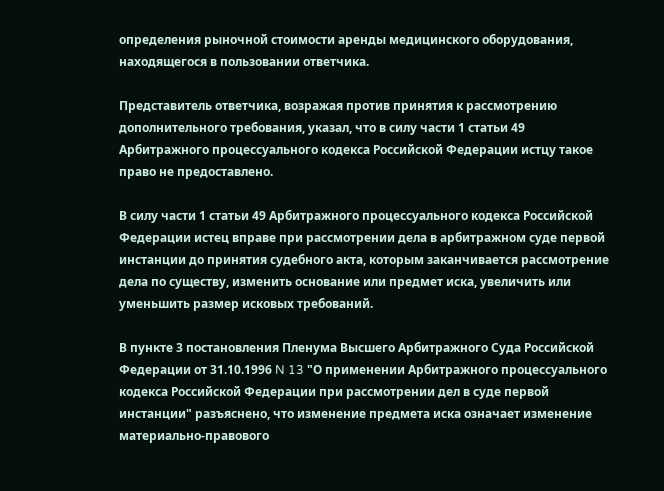определения рыночной стоимости аренды медицинского оборудования, находящегося в пользовании ответчика.

Представитель ответчика, возражая против принятия к рассмотрению дополнительного требования, указал, что в силу части 1 статьи 49 Арбитражного процессуального кодекса Российской Федерации истцу такое право не предоставлено.

В силу части 1 статьи 49 Арбитражного процессуального кодекса Российской Федерации истец вправе при рассмотрении дела в арбитражном суде первой инстанции до принятия судебного акта, которым заканчивается рассмотрение дела по существу, изменить основание или предмет иска, увеличить или уменьшить размер исковых требований.

В пункте 3 постановления Пленума Высшего Арбитражного Суда Российской Федерации от 31.10.1996 N 13 "О применении Арбитражного процессуального кодекса Российской Федерации при рассмотрении дел в суде первой инстанции" разъяснено, что изменение предмета иска означает изменение материально-правового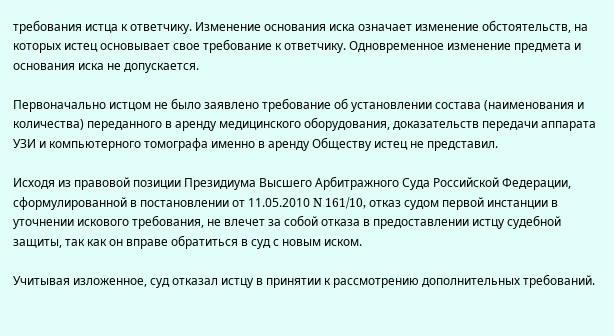требования истца к ответчику. Изменение основания иска означает изменение обстоятельств, на которых истец основывает свое требование к ответчику. Одновременное изменение предмета и основания иска не допускается.

Первоначально истцом не было заявлено требование об установлении состава (наименования и количества) переданного в аренду медицинского оборудования, доказательств передачи аппарата УЗИ и компьютерного томографа именно в аренду Обществу истец не представил.

Исходя из правовой позиции Президиума Высшего Арбитражного Суда Российской Федерации, сформулированной в постановлении от 11.05.2010 N 161/10, отказ судом первой инстанции в уточнении искового требования, не влечет за собой отказа в предоставлении истцу судебной защиты, так как он вправе обратиться в суд с новым иском.

Учитывая изложенное, суд отказал истцу в принятии к рассмотрению дополнительных требований.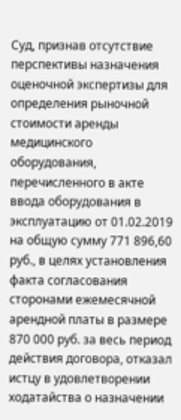Суд, признав отсутствие перспективы назначения оценочной экспертизы для определения рыночной стоимости аренды медицинского оборудования, перечисленного в акте ввода оборудования в эксплуатацию от 01.02.2019 на общую сумму 771 896,60 руб., в целях установления факта согласования сторонами ежемесячной арендной платы в размере 870 000 руб. за весь период действия договора, отказал истцу в удовлетворении ходатайства о назначении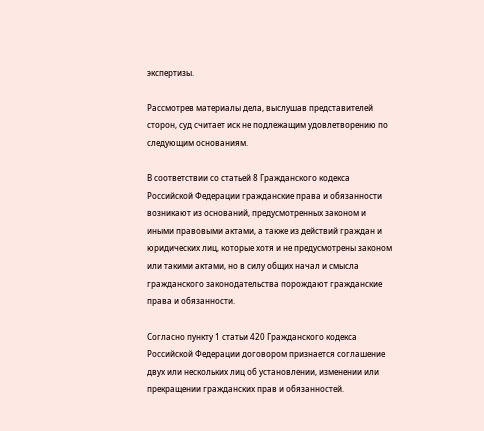экспертизы.

Рассмотрев материалы дела, выслушав представителей сторон, суд считает иск не подлежащим удовлетворению по следующим основаниям.

В соответствии со статьей 8 Гражданского кодекса Российской Федерации гражданские права и обязанности возникают из оснований, предусмотренных законом и иными правовыми актами, а также из действий граждан и юридических лиц, которые хотя и не предусмотрены законом или такими актами, но в силу общих начал и смысла гражданского законодательства порождают гражданские права и обязанности.

Согласно пункту 1 статьи 420 Гражданского кодекса Российской Федерации договором признается соглашение двух или нескольких лиц об установлении, изменении или прекращении гражданских прав и обязанностей.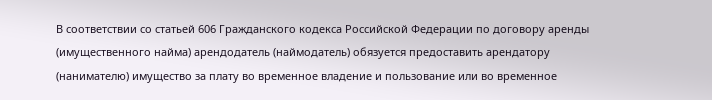В соответствии со статьей 606 Гражданского кодекса Российской Федерации по договору аренды (имущественного найма) арендодатель (наймодатель) обязуется предоставить арендатору (нанимателю) имущество за плату во временное владение и пользование или во временное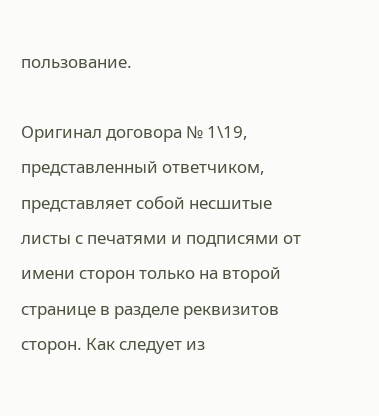пользование.

Оригинал договора № 1\19, представленный ответчиком, представляет собой несшитые листы с печатями и подписями от имени сторон только на второй странице в разделе реквизитов сторон. Как следует из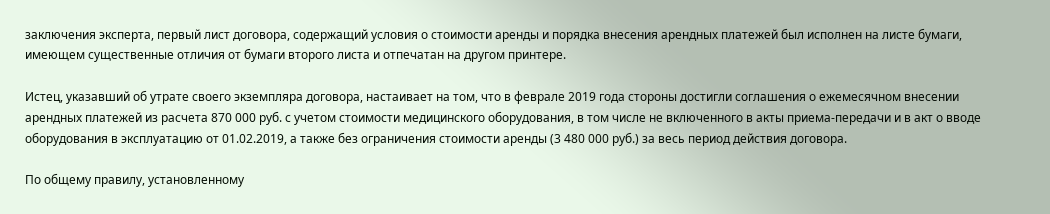заключения эксперта, первый лист договора, содержащий условия о стоимости аренды и порядка внесения арендных платежей был исполнен на листе бумаги, имеющем существенные отличия от бумаги второго листа и отпечатан на другом принтере.

Истец, указавший об утрате своего экземпляра договора, настаивает на том, что в феврале 2019 года стороны достигли соглашения о ежемесячном внесении арендных платежей из расчета 870 000 руб. с учетом стоимости медицинского оборудования, в том числе не включенного в акты приема-передачи и в акт о вводе оборудования в эксплуатацию от 01.02.2019, а также без ограничения стоимости аренды (3 480 000 руб.) за весь период действия договора.

По общему правилу, установленному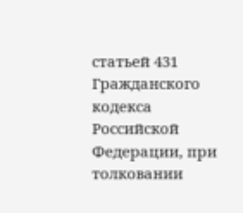статьей 431 Гражданского кодекса Российской Федерации, при толковании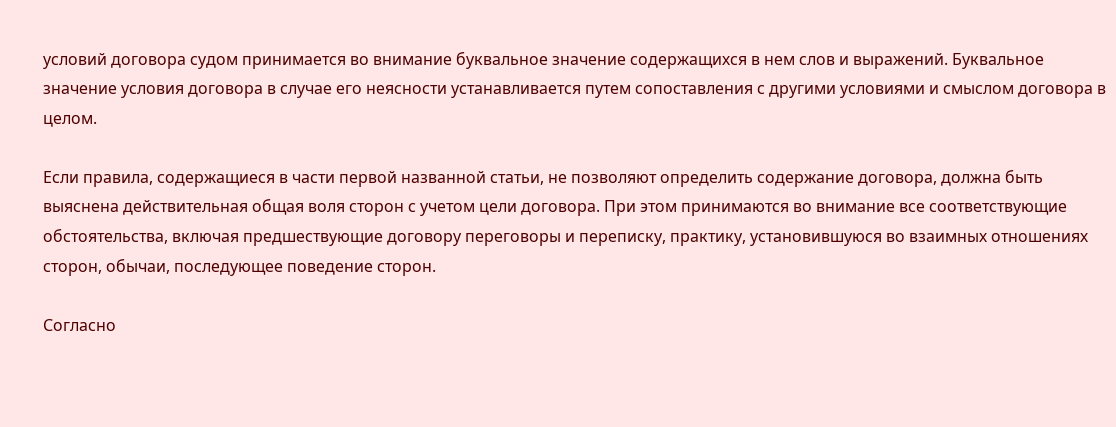условий договора судом принимается во внимание буквальное значение содержащихся в нем слов и выражений. Буквальное значение условия договора в случае его неясности устанавливается путем сопоставления с другими условиями и смыслом договора в целом.

Если правила, содержащиеся в части первой названной статьи, не позволяют определить содержание договора, должна быть выяснена действительная общая воля сторон с учетом цели договора. При этом принимаются во внимание все соответствующие обстоятельства, включая предшествующие договору переговоры и переписку, практику, установившуюся во взаимных отношениях сторон, обычаи, последующее поведение сторон.

Согласно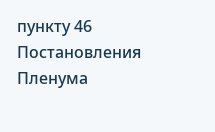пункту 46 Постановления Пленума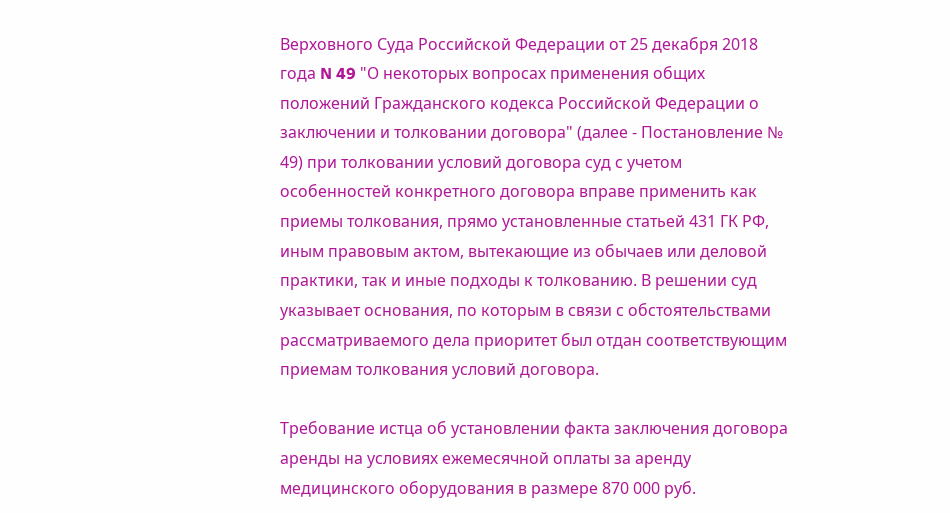Верховного Суда Российской Федерации от 25 декабря 2018 года N 49 "О некоторых вопросах применения общих положений Гражданского кодекса Российской Федерации о заключении и толковании договора" (далее - Постановление № 49) при толковании условий договора суд с учетом особенностей конкретного договора вправе применить как приемы толкования, прямо установленные статьей 431 ГК РФ, иным правовым актом, вытекающие из обычаев или деловой практики, так и иные подходы к толкованию. В решении суд указывает основания, по которым в связи с обстоятельствами рассматриваемого дела приоритет был отдан соответствующим приемам толкования условий договора.

Требование истца об установлении факта заключения договора аренды на условиях ежемесячной оплаты за аренду медицинского оборудования в размере 870 000 руб.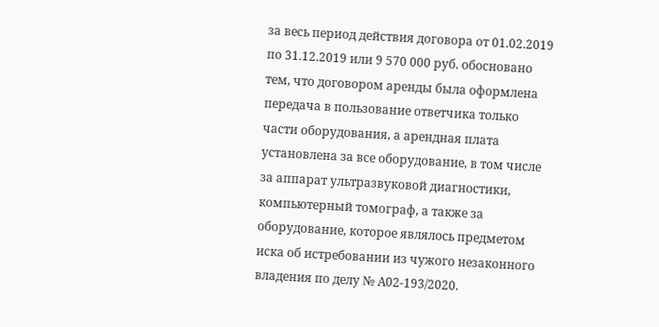за весь период действия договора от 01.02.2019 по 31.12.2019 или 9 570 000 руб. обосновано тем, что договором аренды была оформлена передача в пользование ответчика только части оборудования, а арендная плата установлена за все оборудование, в том числе за аппарат ультразвуковой диагностики, компьютерный томограф, а также за оборудование, которое являлось предметом иска об истребовании из чужого незаконного владения по делу № А02-193/2020.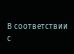В соответствии с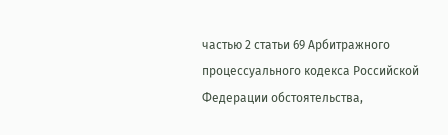частью 2 статьи 69 Арбитражного процессуального кодекса Российской Федерации обстоятельства,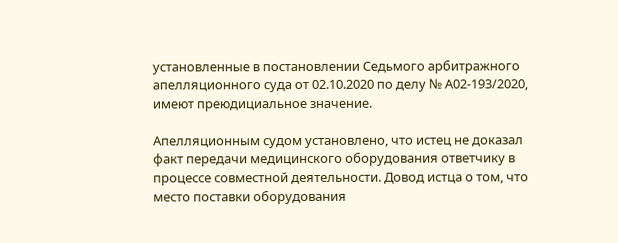установленные в постановлении Седьмого арбитражного апелляционного суда от 02.10.2020 по делу № А02-193/2020, имеют преюдициальное значение.

Апелляционным судом установлено, что истец не доказал факт передачи медицинского оборудования ответчику в процессе совместной деятельности. Довод истца о том, что место поставки оборудования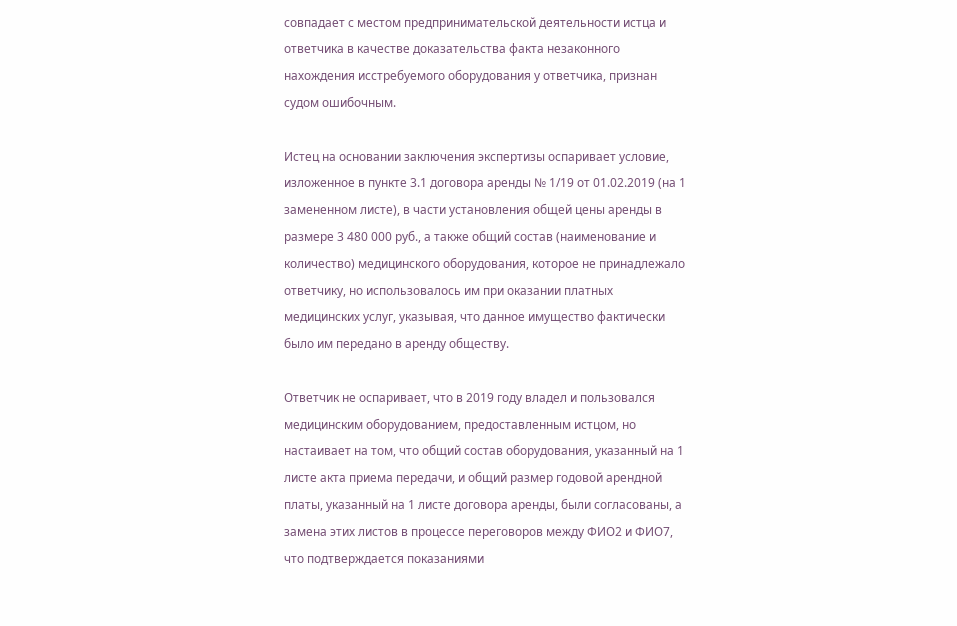совпадает с местом предпринимательской деятельности истца и ответчика в качестве доказательства факта незаконного нахождения исстребуемого оборудования у ответчика, признан судом ошибочным.

Истец на основании заключения экспертизы оспаривает условие, изложенное в пункте 3.1 договора аренды № 1/19 от 01.02.2019 (на 1 замененном листе), в части установления общей цены аренды в размере 3 480 000 руб., а также общий состав (наименование и количество) медицинского оборудования, которое не принадлежало ответчику, но использовалось им при оказании платных медицинских услуг, указывая, что данное имущество фактически было им передано в аренду обществу.

Ответчик не оспаривает, что в 2019 году владел и пользовался медицинским оборудованием, предоставленным истцом, но настаивает на том, что общий состав оборудования, указанный на 1 листе акта приема передачи, и общий размер годовой арендной платы, указанный на 1 листе договора аренды, были согласованы, а замена этих листов в процессе переговоров между ФИО2 и ФИО7, что подтверждается показаниями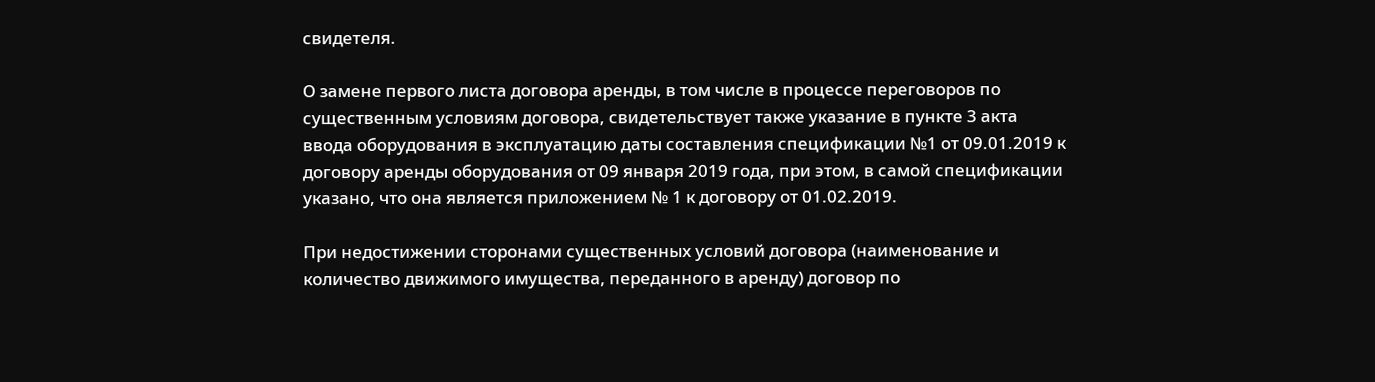свидетеля.

О замене первого листа договора аренды, в том числе в процессе переговоров по существенным условиям договора, свидетельствует также указание в пункте 3 акта ввода оборудования в эксплуатацию даты составления спецификации №1 от 09.01.2019 к договору аренды оборудования от 09 января 2019 года, при этом, в самой спецификации указано, что она является приложением № 1 к договору от 01.02.2019.

При недостижении сторонами существенных условий договора (наименование и количество движимого имущества, переданного в аренду) договор по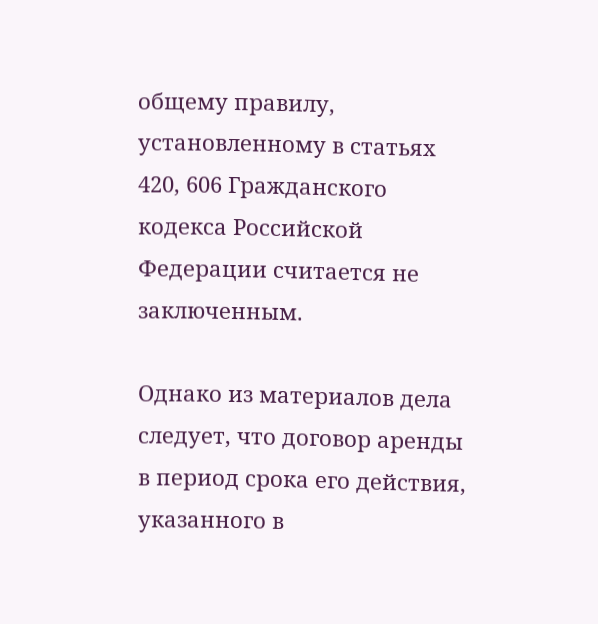общему правилу, установленному в статьях 420, 606 Гражданского кодекса Российской Федерации считается не заключенным.

Однако из материалов дела следует, что договор аренды в период срока его действия, указанного в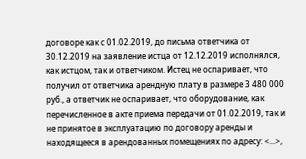договоре как с 01.02.2019, до письма ответчика от 30.12.2019 на заявление истца от 12.12.2019 исполнялся, как истцом, так и ответчиком. Истец не оспаривает, что получил от ответчика арендную плату в размере 3 480 000 руб., а ответчик не оспаривает, что оборудование, как перечисленное в акте приема передачи от 01.02.2019, так и не принятое в эксплуатацию по договору аренды и находящееся в арендованных помещениях по адресу: <...>,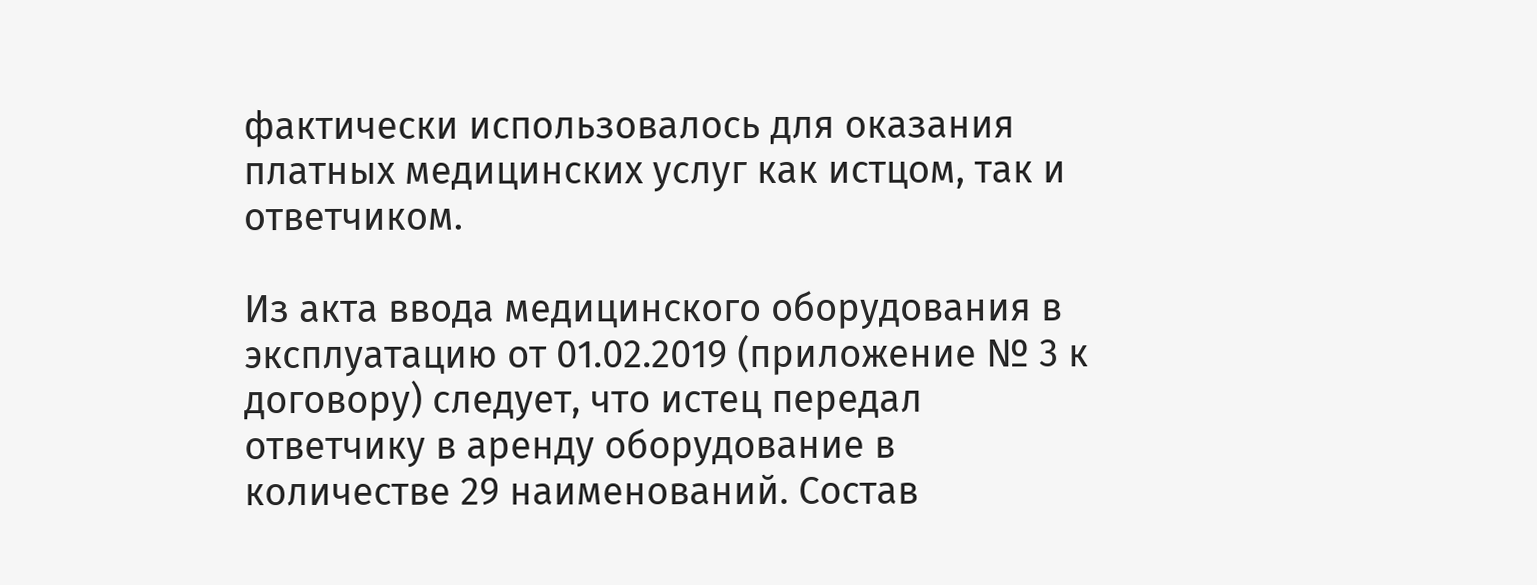фактически использовалось для оказания платных медицинских услуг как истцом, так и ответчиком.

Из акта ввода медицинского оборудования в эксплуатацию от 01.02.2019 (приложение № 3 к договору) следует, что истец передал ответчику в аренду оборудование в количестве 29 наименований. Состав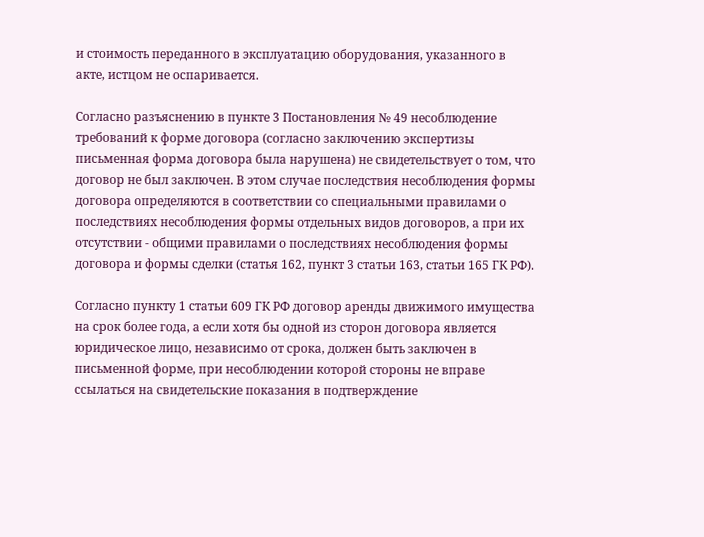и стоимость переданного в эксплуатацию оборудования, указанного в акте, истцом не оспаривается.

Согласно разъяснению в пункте 3 Постановления № 49 несоблюдение требований к форме договора (согласно заключению экспертизы письменная форма договора была нарушена) не свидетельствует о том, что договор не был заключен. В этом случае последствия несоблюдения формы договора определяются в соответствии со специальными правилами о последствиях несоблюдения формы отдельных видов договоров, а при их отсутствии - общими правилами о последствиях несоблюдения формы договора и формы сделки (статья 162, пункт 3 статьи 163, статьи 165 ГК РФ).

Согласно пункту 1 статьи 609 ГК РФ договор аренды движимого имущества на срок более года, а если хотя бы одной из сторон договора является юридическое лицо, независимо от срока, должен быть заключен в письменной форме, при несоблюдении которой стороны не вправе ссылаться на свидетельские показания в подтверждение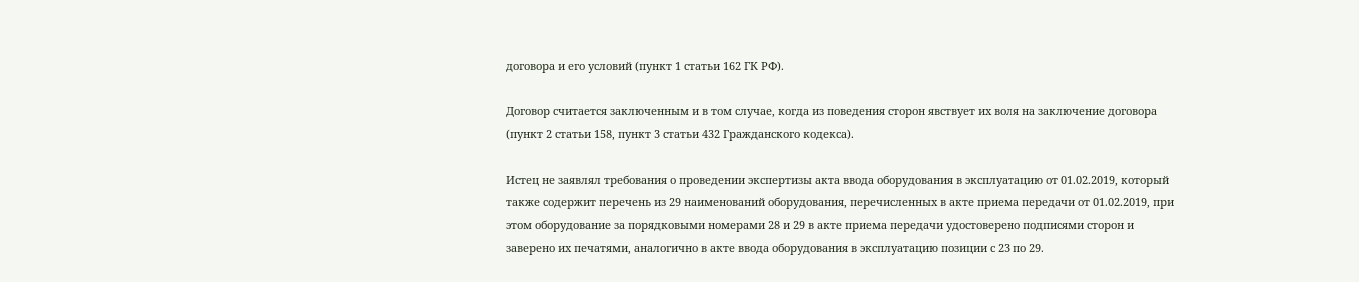договора и его условий (пункт 1 статьи 162 ГК РФ).

Договор считается заключенным и в том случае, когда из поведения сторон явствует их воля на заключение договора (пункт 2 статьи 158, пункт 3 статьи 432 Гражданского кодекса).

Истец не заявлял требования о проведении экспертизы акта ввода оборудования в эксплуатацию от 01.02.2019, который также содержит перечень из 29 наименований оборудования, перечисленных в акте приема передачи от 01.02.2019, при этом оборудование за порядковыми номерами 28 и 29 в акте приема передачи удостоверено подписями сторон и заверено их печатями, аналогично в акте ввода оборудования в эксплуатацию позиции с 23 по 29.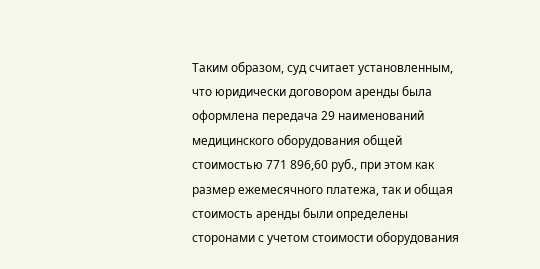Таким образом, суд считает установленным, что юридически договором аренды была оформлена передача 29 наименований медицинского оборудования общей стоимостью 771 896,60 руб., при этом как размер ежемесячного платежа, так и общая стоимость аренды были определены сторонами с учетом стоимости оборудования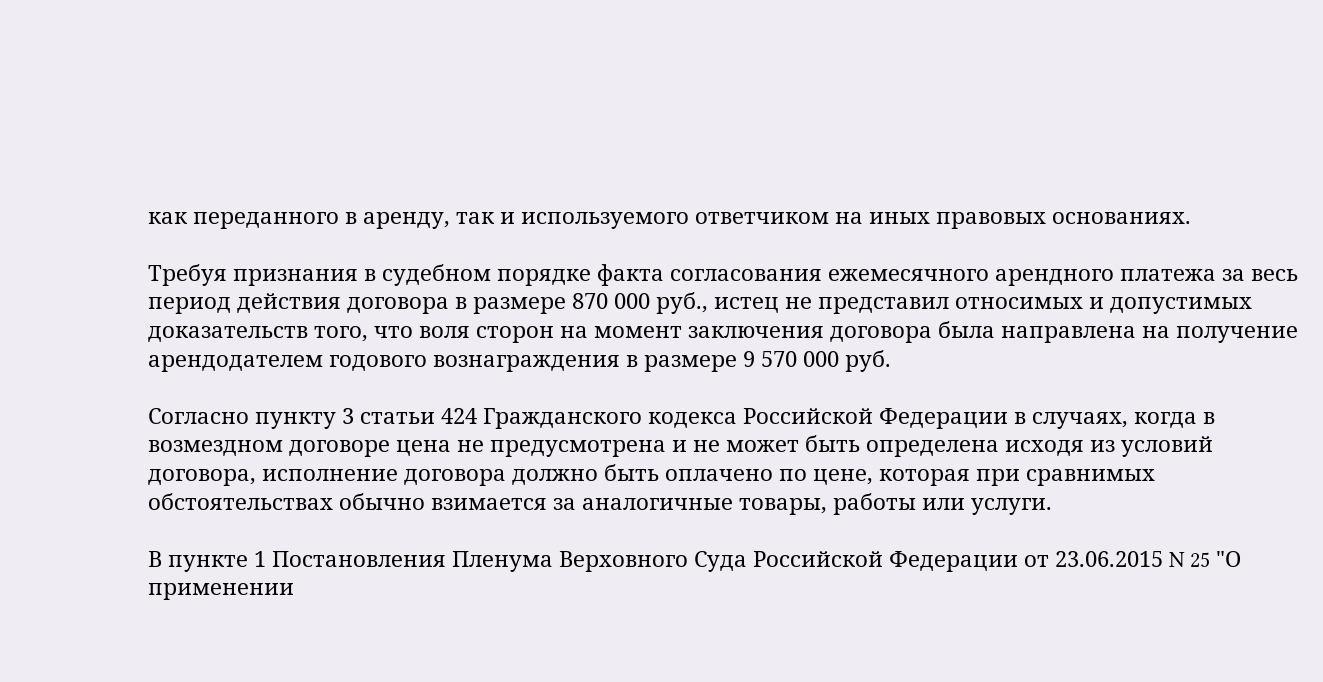как переданного в аренду, так и используемого ответчиком на иных правовых основаниях.

Требуя признания в судебном порядке факта согласования ежемесячного арендного платежа за весь период действия договора в размере 870 000 руб., истец не представил относимых и допустимых доказательств того, что воля сторон на момент заключения договора была направлена на получение арендодателем годового вознаграждения в размере 9 570 000 руб.

Согласно пункту 3 статьи 424 Гражданского кодекса Российской Федерации в случаях, когда в возмездном договоре цена не предусмотрена и не может быть определена исходя из условий договора, исполнение договора должно быть оплачено по цене, которая при сравнимых обстоятельствах обычно взимается за аналогичные товары, работы или услуги.

В пункте 1 Постановления Пленума Верховного Суда Российской Федерации от 23.06.2015 N 25 "О применении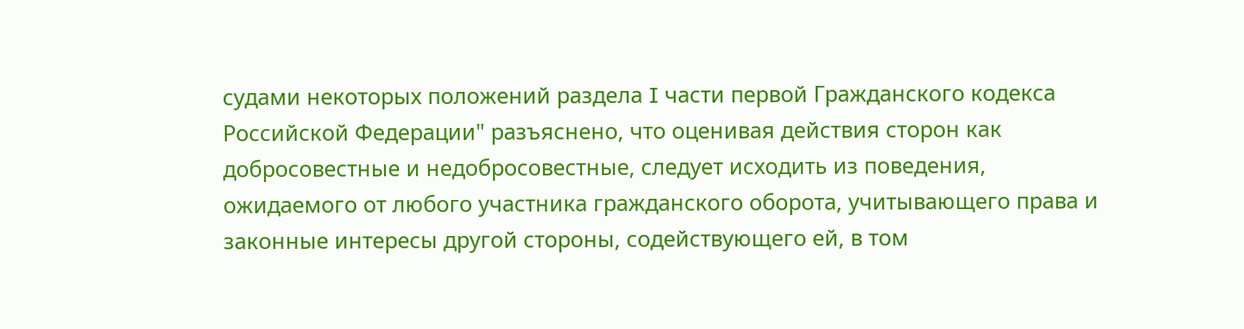судами некоторых положений раздела I части первой Гражданского кодекса Российской Федерации" разъяснено, что оценивая действия сторон как добросовестные и недобросовестные, следует исходить из поведения, ожидаемого от любого участника гражданского оборота, учитывающего права и законные интересы другой стороны, содействующего ей, в том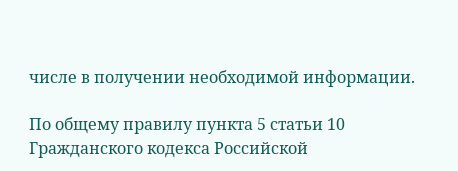числе в получении необходимой информации.

По общему правилу пункта 5 статьи 10 Гражданского кодекса Российской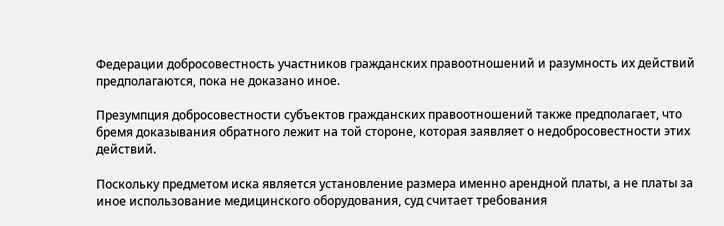Федерации добросовестность участников гражданских правоотношений и разумность их действий предполагаются, пока не доказано иное.

Презумпция добросовестности субъектов гражданских правоотношений также предполагает, что бремя доказывания обратного лежит на той стороне, которая заявляет о недобросовестности этих действий.

Поскольку предметом иска является установление размера именно арендной платы, а не платы за иное использование медицинского оборудования, суд считает требования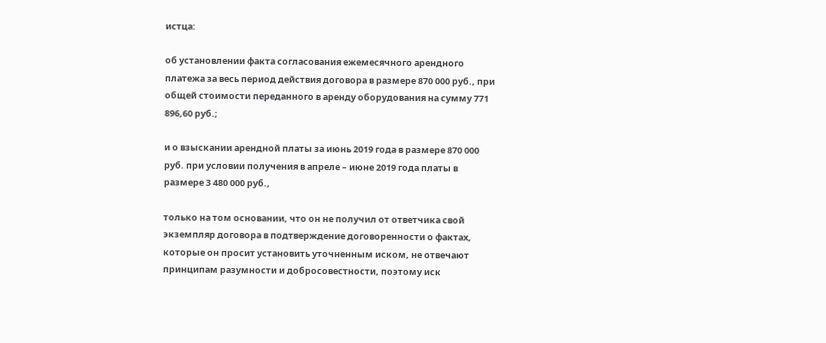истца:

об установлении факта согласования ежемесячного арендного платежа за весь период действия договора в размере 870 000 руб., при общей стоимости переданного в аренду оборудования на сумму 771 896,60 руб.;

и о взыскании арендной платы за июнь 2019 года в размере 870 000 руб. при условии получения в апреле – июне 2019 года платы в размере 3 480 000 руб.,

только на том основании, что он не получил от ответчика свой экземпляр договора в подтверждение договоренности о фактах, которые он просит установить уточненным иском, не отвечают принципам разумности и добросовестности, поэтому иск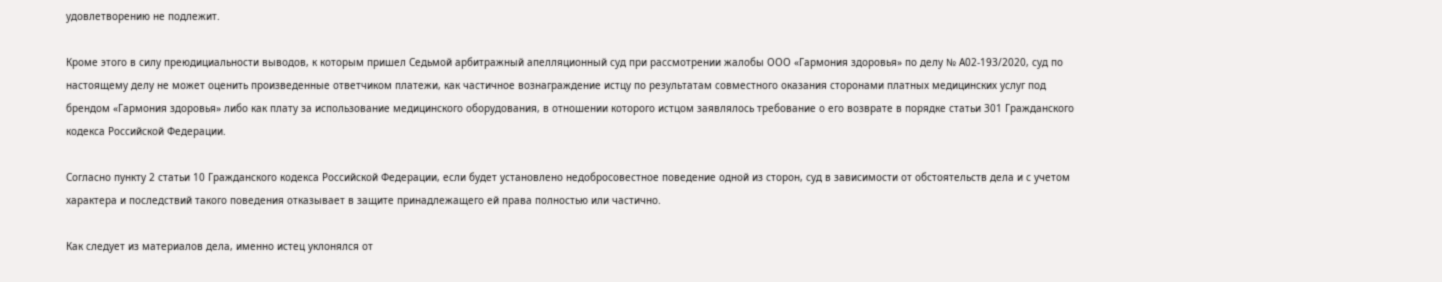удовлетворению не подлежит.

Кроме этого в силу преюдициальности выводов, к которым пришел Седьмой арбитражный апелляционный суд при рассмотрении жалобы ООО «Гармония здоровья» по делу № А02-193/2020, суд по настоящему делу не может оценить произведенные ответчиком платежи, как частичное вознаграждение истцу по результатам совместного оказания сторонами платных медицинских услуг под брендом «Гармония здоровья» либо как плату за использование медицинского оборудования, в отношении которого истцом заявлялось требование о его возврате в порядке статьи 301 Гражданского кодекса Российской Федерации.

Согласно пункту 2 статьи 10 Гражданского кодекса Российской Федерации, если будет установлено недобросовестное поведение одной из сторон, суд в зависимости от обстоятельств дела и с учетом характера и последствий такого поведения отказывает в защите принадлежащего ей права полностью или частично.

Как следует из материалов дела, именно истец уклонялся от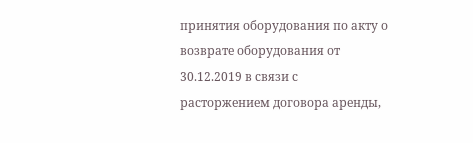принятия оборудования по акту о возврате оборудования от 30.12.2019 в связи с расторжением договора аренды,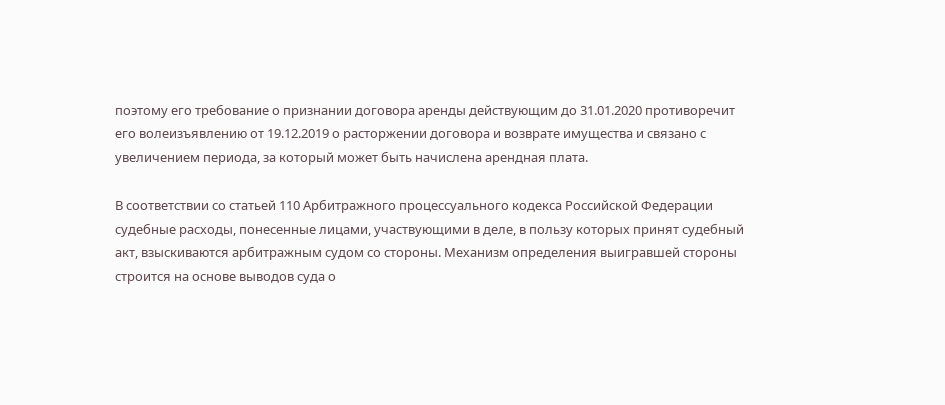поэтому его требование о признании договора аренды действующим до 31.01.2020 противоречит его волеизъявлению от 19.12.2019 о расторжении договора и возврате имущества и связано с увеличением периода, за который может быть начислена арендная плата.

В соответствии со статьей 110 Арбитражного процессуального кодекса Российской Федерации судебные расходы, понесенные лицами, участвующими в деле, в пользу которых принят судебный акт, взыскиваются арбитражным судом со стороны. Механизм определения выигравшей стороны строится на основе выводов суда о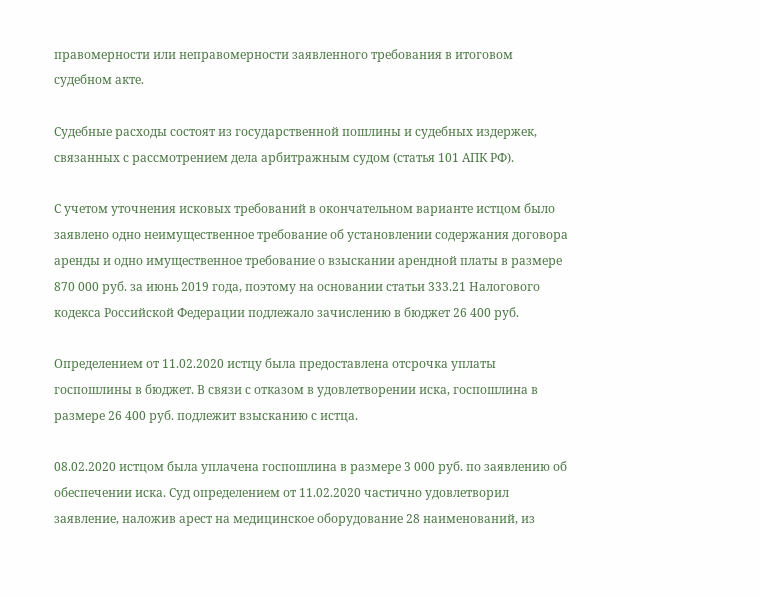правомерности или неправомерности заявленного требования в итоговом судебном акте.

Судебные расходы состоят из государственной пошлины и судебных издержек, связанных с рассмотрением дела арбитражным судом (статья 101 АПК РФ).

С учетом уточнения исковых требований в окончательном варианте истцом было заявлено одно неимущественное требование об установлении содержания договора аренды и одно имущественное требование о взыскании арендной платы в размере 870 000 руб. за июнь 2019 года, поэтому на основании статьи 333.21 Налогового кодекса Российской Федерации подлежало зачислению в бюджет 26 400 руб.

Определением от 11.02.2020 истцу была предоставлена отсрочка уплаты госпошлины в бюджет. В связи с отказом в удовлетворении иска, госпошлина в размере 26 400 руб. подлежит взысканию с истца.

08.02.2020 истцом была уплачена госпошлина в размере 3 000 руб. по заявлению об обеспечении иска. Суд определением от 11.02.2020 частично удовлетворил заявление, наложив арест на медицинское оборудование 28 наименований, из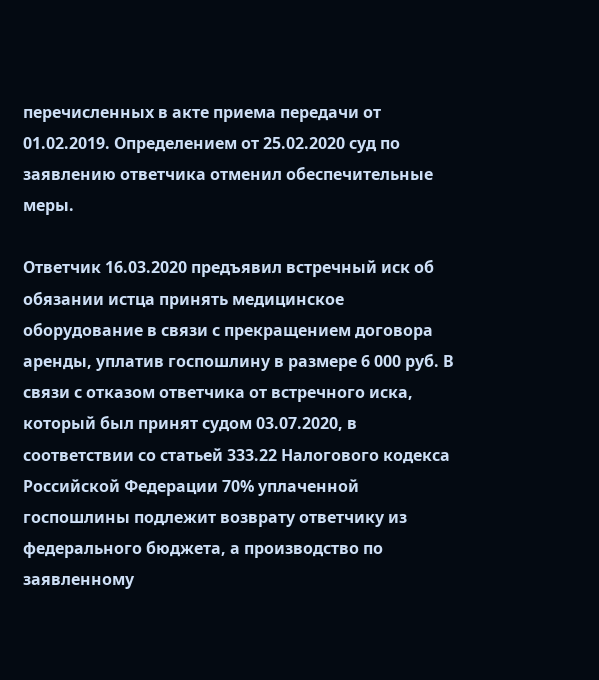перечисленных в акте приема передачи от 01.02.2019. Определением от 25.02.2020 суд по заявлению ответчика отменил обеспечительные меры.

Ответчик 16.03.2020 предъявил встречный иск об обязании истца принять медицинское оборудование в связи с прекращением договора аренды, уплатив госпошлину в размере 6 000 руб. В связи с отказом ответчика от встречного иска, который был принят судом 03.07.2020, в соответствии со статьей 333.22 Налогового кодекса Российской Федерации 70% уплаченной госпошлины подлежит возврату ответчику из федерального бюджета, а производство по заявленному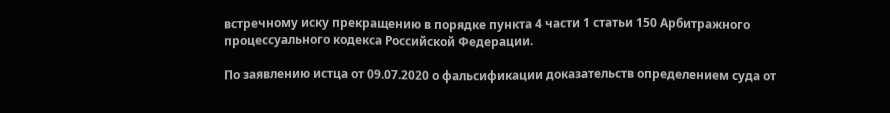встречному иску прекращению в порядке пункта 4 части 1 статьи 150 Арбитражного процессуального кодекса Российской Федерации.

По заявлению истца от 09.07.2020 о фальсификации доказательств определением суда от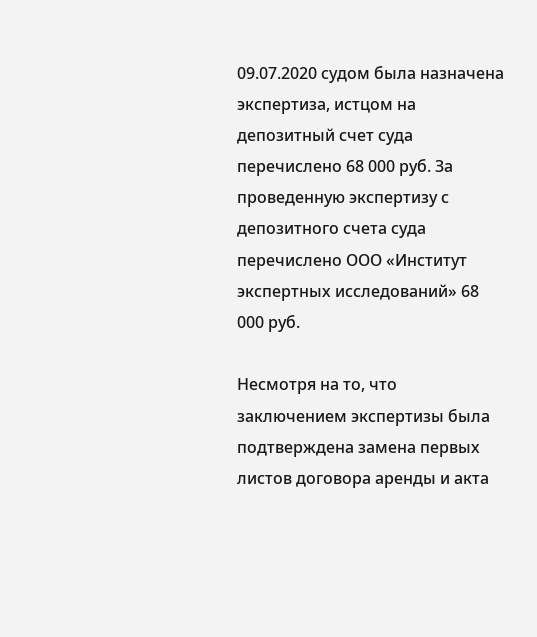09.07.2020 судом была назначена экспертиза, истцом на депозитный счет суда перечислено 68 000 руб. За проведенную экспертизу с депозитного счета суда перечислено ООО «Институт экспертных исследований» 68 000 руб.

Несмотря на то, что заключением экспертизы была подтверждена замена первых листов договора аренды и акта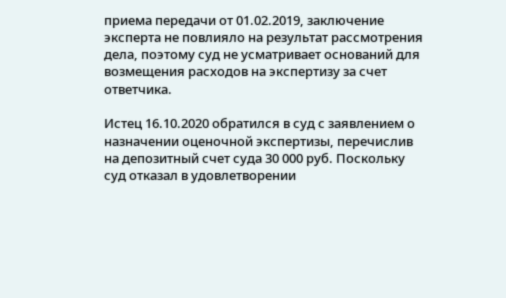приема передачи от 01.02.2019, заключение эксперта не повлияло на результат рассмотрения дела, поэтому суд не усматривает оснований для возмещения расходов на экспертизу за счет ответчика.

Истец 16.10.2020 обратился в суд с заявлением о назначении оценочной экспертизы, перечислив на депозитный счет суда 30 000 руб. Поскольку суд отказал в удовлетворении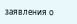заявления о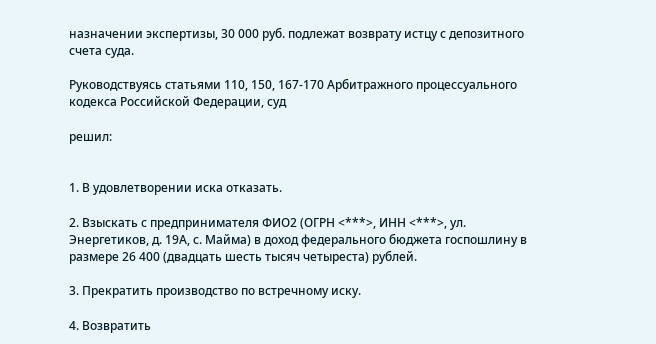назначении экспертизы, 30 000 руб. подлежат возврату истцу с депозитного счета суда.

Руководствуясь статьями 110, 150, 167-170 Арбитражного процессуального кодекса Российской Федерации, суд

решил:


1. В удовлетворении иска отказать.

2. Взыскать с предпринимателя ФИО2 (ОГРН <***>, ИНН <***>, ул. Энергетиков, д. 19А, с. Майма) в доход федерального бюджета госпошлину в размере 26 400 (двадцать шесть тысяч четыреста) рублей.

3. Прекратить производство по встречному иску.

4. Возвратить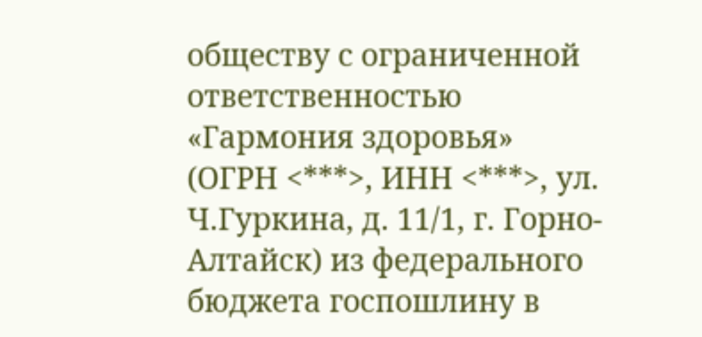обществу с ограниченной ответственностью «Гармония здоровья» (ОГРН <***>, ИНН <***>, ул. Ч.Гуркина, д. 11/1, г. Горно-Алтайск) из федерального бюджета госпошлину в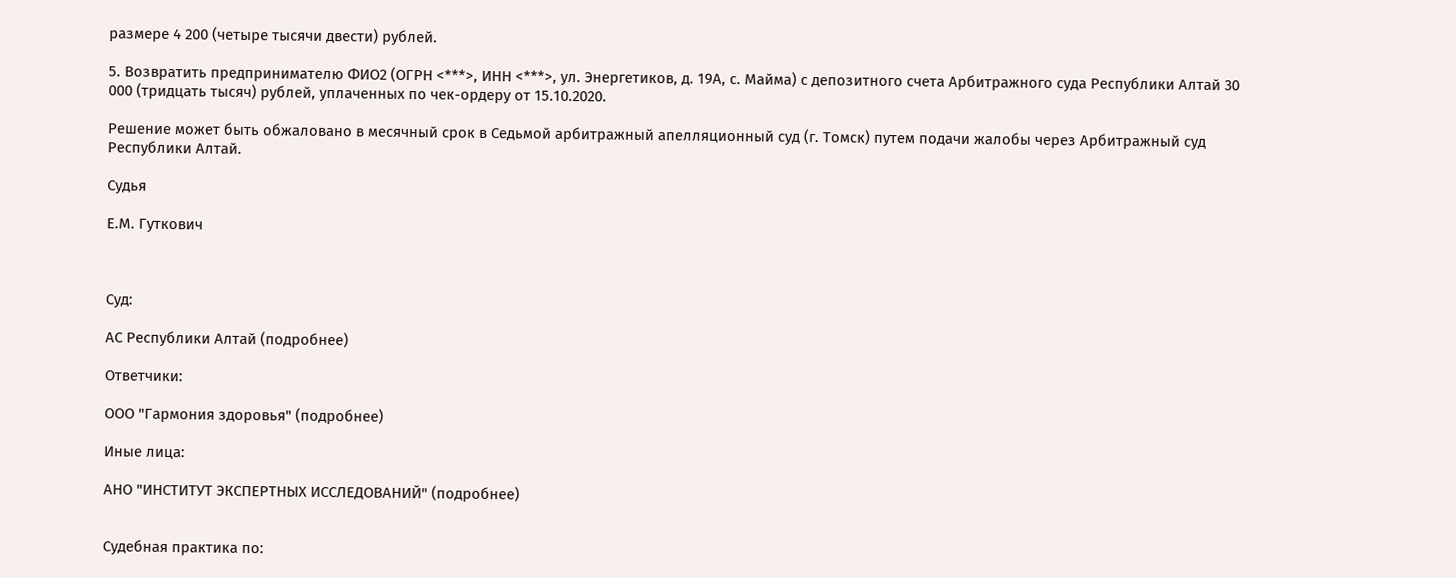размере 4 200 (четыре тысячи двести) рублей.

5. Возвратить предпринимателю ФИО2 (ОГРН <***>, ИНН <***>, ул. Энергетиков, д. 19А, с. Майма) с депозитного счета Арбитражного суда Республики Алтай 30 000 (тридцать тысяч) рублей, уплаченных по чек-ордеру от 15.10.2020.

Решение может быть обжаловано в месячный срок в Седьмой арбитражный апелляционный суд (г. Томск) путем подачи жалобы через Арбитражный суд Республики Алтай.

Судья

Е.М. Гуткович



Суд:

АС Республики Алтай (подробнее)

Ответчики:

ООО "Гармония здоровья" (подробнее)

Иные лица:

АНО "ИНСТИТУТ ЭКСПЕРТНЫХ ИССЛЕДОВАНИЙ" (подробнее)


Судебная практика по: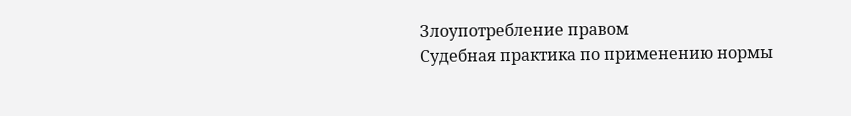Злоупотребление правом
Судебная практика по применению нормы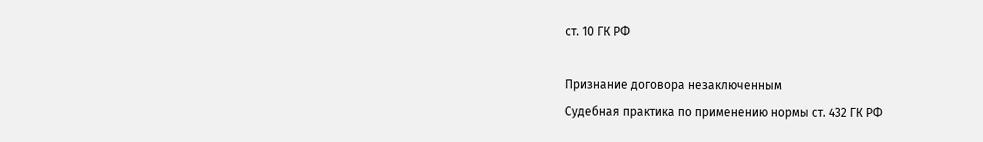ст. 10 ГК РФ

Признание договора незаключенным
Судебная практика по применению нормы ст. 432 ГК РФ